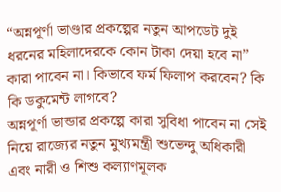“অন্নপূর্ণা ভাণ্ডার প্রকল্পের নতুন আপডেট দুই ধরনের মহিলাদেরকে কোন টাকা দেয়া হবে না” কারা পাবেন না। কিভাবে ফর্ম ফিলাপ করবেন? কি কি ডকুমেন্ট লাগবে?
অন্নপূর্ণা ভান্ডার প্রকল্পে কারা সুবিধা পাবেন না সেই নিয়ে রাজ্যের নতুন মুখ্যমন্ত্রী শুভেন্দু অধিকারী এবং নারী ও শিশু কল্যাণমূলক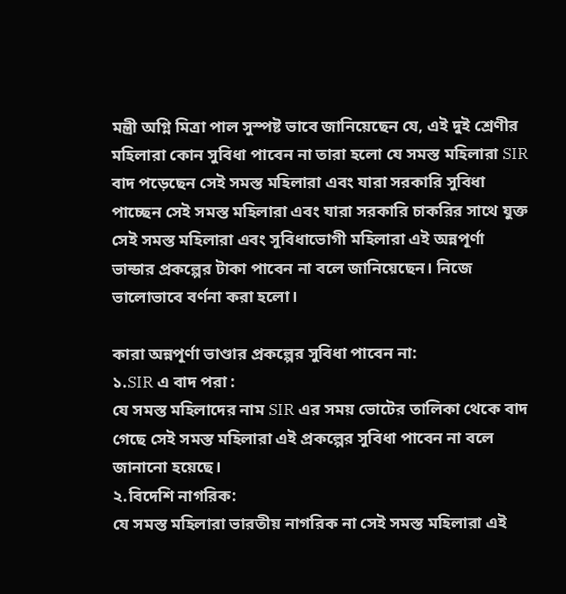মন্ত্রী অগ্নি মিত্রা পাল সুস্পষ্ট ভাবে জানিয়েছেন যে, এই দুই শ্রেণীর মহিলারা কোন সুবিধা পাবেন না তারা হলো যে সমস্ত মহিলারা SIR বাদ পড়েছেন সেই সমস্ত মহিলারা এবং যারা সরকারি সুবিধা পাচ্ছেন সেই সমস্ত মহিলারা এবং যারা সরকারি চাকরির সাথে যুক্ত সেই সমস্ত মহিলারা এবং সুবিধাভোগী মহিলারা এই অন্নপূর্ণা ভান্ডার প্রকল্পের টাকা পাবেন না বলে জানিয়েছেন। নিজে ভালোভাবে বর্ণনা করা হলো।

কারা অন্নপূর্ণা ভাণ্ডার প্রকল্পের সুবিধা পাবেন না:
১.SIR এ বাদ পরা :
যে সমস্ত মহিলাদের নাম SIR এর সময় ভোটের তালিকা থেকে বাদ গেছে সেই সমস্ত মহিলারা এই প্রকল্পের সুবিধা পাবেন না বলে জানানো হয়েছে।
২.বিদেশি নাগরিক:
যে সমস্ত মহিলারা ভারতীয় নাগরিক না সেই সমস্ত মহিলারা এই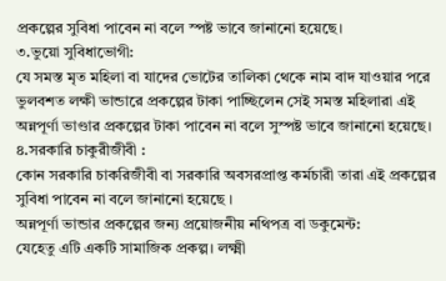প্রকল্পের সুবিধা পাবেন না বলে স্পষ্ট ভাবে জানানো হয়েছে।
৩.ভুয়ো সুবিধাভোগী:
যে সমস্ত মৃত মহিলা বা যাদের ভোটের তালিকা থেকে নাম বাদ যাওয়ার পরে ভুলবশত লক্ষী ভান্ডারে প্রকল্পের টাকা পাচ্ছিলেন সেই সমস্ত মহিলারা এই অন্নপূর্ণা ভাণ্ডার প্রকল্পের টাকা পাবেন না বলে সুস্পষ্ট ভাবে জানানো হয়েছে।
৪.সরকারি চাকুরীজীবী :
কোন সরকারি চাকরিজীবী বা সরকারি অবসরপ্রাপ্ত কর্মচারী তারা এই প্রকল্পের সুবিধা পাবেন না বলে জানানো হয়েছে ।
অন্নপূর্ণা ভান্ডার প্রকল্পের জন্য প্রয়োজনীয় নথিপত্র বা ডকুমেন্ট:
যেহেতু এটি একটি সামাজিক প্রকল্প। লক্ষ্মী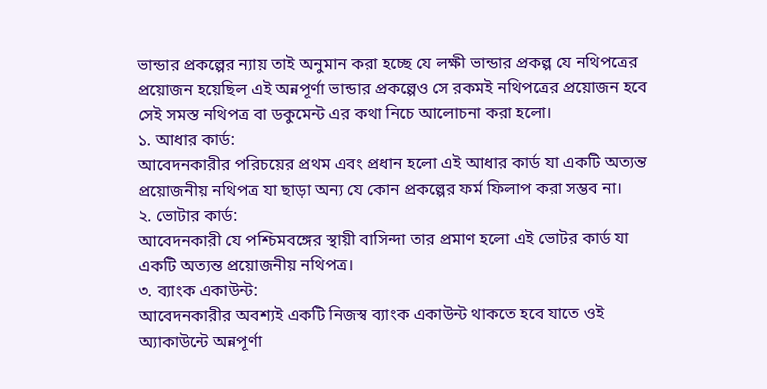ভান্ডার প্রকল্পের ন্যায় তাই অনুমান করা হচ্ছে যে লক্ষী ভান্ডার প্রকল্প যে নথিপত্রের প্রয়োজন হয়েছিল এই অন্নপূর্ণা ভান্ডার প্রকল্পেও সে রকমই নথিপত্রের প্রয়োজন হবে সেই সমস্ত নথিপত্র বা ডকুমেন্ট এর কথা নিচে আলোচনা করা হলো।
১. আধার কার্ড:
আবেদনকারীর পরিচয়ের প্রথম এবং প্রধান হলো এই আধার কার্ড যা একটি অত্যন্ত প্রয়োজনীয় নথিপত্র যা ছাড়া অন্য যে কোন প্রকল্পের ফর্ম ফিলাপ করা সম্ভব না।
২. ভোটার কার্ড:
আবেদনকারী যে পশ্চিমবঙ্গের স্থায়ী বাসিন্দা তার প্রমাণ হলো এই ভোটর কার্ড যা একটি অত্যন্ত প্রয়োজনীয় নথিপত্র।
৩. ব্যাংক একাউন্ট:
আবেদনকারীর অবশ্যই একটি নিজস্ব ব্যাংক একাউন্ট থাকতে হবে যাতে ওই অ্যাকাউন্টে অন্নপূর্ণা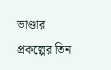ভাণ্ডার প্রকল্পের তিন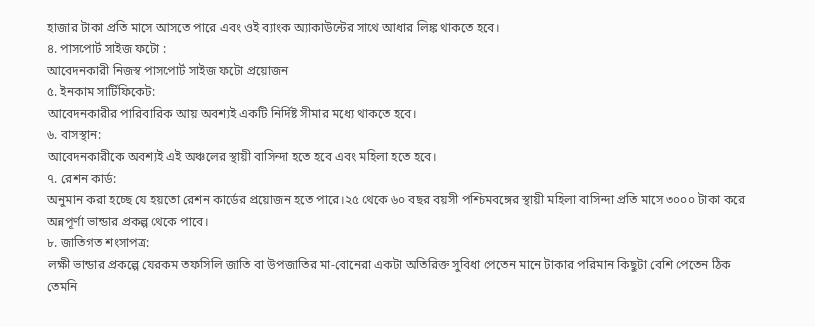হাজার টাকা প্রতি মাসে আসতে পারে এবং ওই ব্যাংক অ্যাকাউন্টের সাথে আধার লিঙ্ক থাকতে হবে।
৪. পাসপোর্ট সাইজ ফটো :
আবেদনকারী নিজস্ব পাসপোর্ট সাইজ ফটো প্রয়োজন
৫. ইনকাম সার্টিফিকেট:
আবেদনকারীর পারিবারিক আয় অবশ্যই একটি নির্দিষ্ট সীমার মধ্যে থাকতে হবে।
৬. বাসস্থান:
আবেদনকারীকে অবশ্যই এই অঞ্চলের স্থায়ী বাসিন্দা হতে হবে এবং মহিলা হতে হবে।
৭. রেশন কার্ড:
অনুমান করা হচ্ছে যে হয়তো রেশন কার্ডের প্রয়োজন হতে পারে।২৫ থেকে ৬০ বছর বয়সী পশ্চিমবঙ্গের স্থায়ী মহিলা বাসিন্দা প্রতি মাসে ৩০০০ টাকা করে অন্নপূর্ণা ভান্ডার প্রকল্প থেকে পাবে।
৮. জাতিগত শংসাপত্র:
লক্ষী ভান্ডার প্রকল্পে যেরকম তফসিলি জাতি বা উপজাতির মা-বোনেরা একটা অতিরিক্ত সুবিধা পেতেন মানে টাকার পরিমান কিছুটা বেশি পেতেন ঠিক তেমনি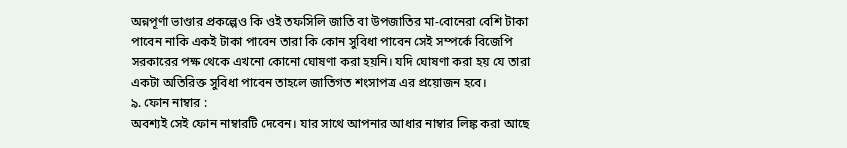অন্নপূর্ণা ভাণ্ডার প্রকল্পেও কি ওই তফসিলি জাতি বা উপজাতির মা-বোনেরা বেশি টাকা পাবেন নাকি একই টাকা পাবেন তারা কি কোন সুবিধা পাবেন সেই সম্পর্কে বিজেপি সরকারের পক্ষ থেকে এখনো কোনো ঘোষণা করা হয়নি। যদি ঘোষণা করা হয় যে তারা একটা অতিরিক্ত সুবিধা পাবেন তাহলে জাতিগত শংসাপত্র এর প্রয়োজন হবে।
৯. ফোন নাম্বার :
অবশ্যই সেই ফোন নাম্বারটি দেবেন। যার সাথে আপনার আধার নাম্বার লিঙ্ক করা আছে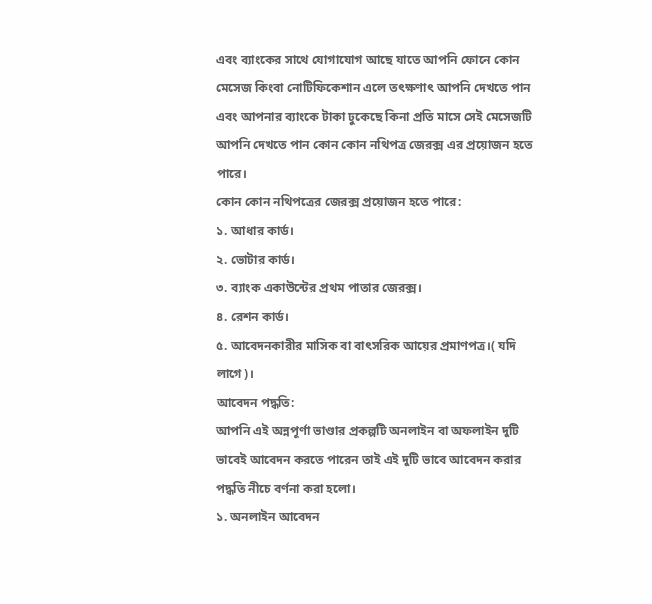এবং ব্যাংকের সাথে যোগাযোগ আছে যাতে আপনি ফোনে কোন মেসেজ কিংবা নোটিফিকেশান এলে তৎক্ষণাৎ আপনি দেখতে পান এবং আপনার ব্যাংকে টাকা ঢুকেছে কিনা প্রতি মাসে সেই মেসেজটি আপনি দেখতে পান কোন কোন নথিপত্র জেরক্স এর প্রয়োজন হতে পারে।
কোন কোন নথিপত্রের জেরক্স প্রয়োজন হতে পারে:
১. আধার কার্ড।
২. ভোটার কার্ড।
৩. ব্যাংক একাউন্টের প্রথম পাতার জেরক্স।
৪. রেশন কার্ড।
৫. আবেদনকারীর মাসিক বা বাৎসরিক আয়ের প্রমাণপত্র।( যদি লাগে)।
আবেদন পদ্ধতি:
আপনি এই অন্নপূর্ণা ভাণ্ডার প্রকল্পটি অনলাইন বা অফলাইন দুটি ভাবেই আবেদন করতে পারেন তাই এই দুটি ভাবে আবেদন করার পদ্ধতি নীচে বর্ণনা করা হলো।
১. অনলাইন আবেদন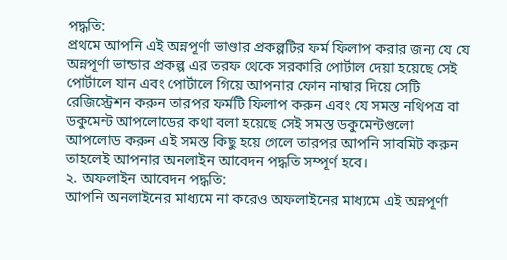পদ্ধতি:
প্রথমে আপনি এই অন্নপূর্ণা ভাণ্ডার প্রকল্পটির ফর্ম ফিলাপ করার জন্য যে যে অন্নপূর্ণা ভান্ডার প্রকল্প এর তরফ থেকে সরকারি পোর্টাল দেয়া হয়েছে সেই পোর্টালে যান এবং পোর্টালে গিয়ে আপনার ফোন নাম্বার দিয়ে সেটি রেজিস্ট্রেশন করুন তারপর ফর্মটি ফিলাপ করুন এবং যে সমস্ত নথিপত্র বা ডকুমেন্ট আপলোডের কথা বলা হয়েছে সেই সমস্ত ডকুমেন্টগুলো আপলোড করুন এই সমস্ত কিছু হয়ে গেলে তারপর আপনি সাবমিট করুন তাহলেই আপনার অনলাইন আবেদন পদ্ধতি সম্পূর্ণ হবে।
২. অফলাইন আবেদন পদ্ধতি:
আপনি অনলাইনের মাধ্যমে না করেও অফলাইনের মাধ্যমে এই অন্নপূর্ণা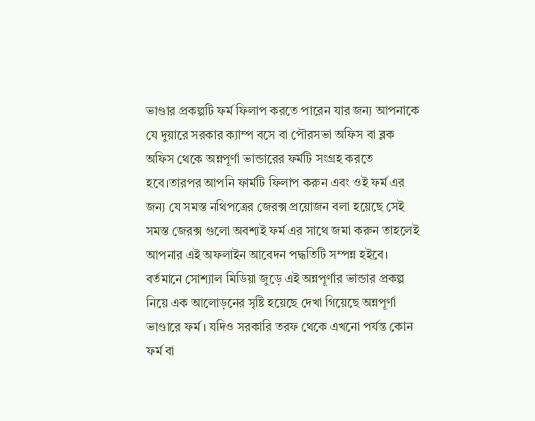ভাণ্ডার প্রকল্পটি ফর্ম ফিলাপ করতে পারেন যার জন্য আপনাকে যে দুয়ারে সরকার ক্যাম্প বসে বা পৌরসভা অফিস বা ব্লক অফিস থেকে অন্নপূর্ণা ভান্ডারের ফর্মটি সংগ্রহ করতে হবে।তারপর আপনি ফার্মটি ফিলাপ করুন এবং ওই ফর্ম এর জন্য যে সমস্ত নথিপত্রের জেরক্স প্রয়োজন বলা হয়েছে সেই সমস্ত জেরক্স গুলো অবশ্যই ফর্ম এর সাথে জমা করুন তাহলেই আপনার এই অফলাইন আবেদন পদ্ধতিটি সম্পন্ন হইবে।
বর্তমানে সোশ্যাল মিডিয়া জুড়ে এই অন্নপূর্ণার ভান্ডার প্রকল্প নিয়ে এক আলোড়নের সৃষ্টি হয়েছে দেখা গিয়েছে অন্নপূর্ণা ভাণ্ডারে ফর্ম । যদিও সরকারি তরফ থেকে এখনো পর্যন্ত কোন ফর্ম বা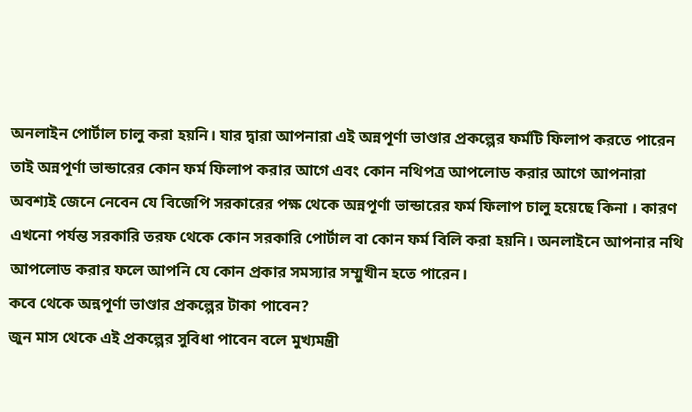অনলাইন পোর্টাল চালু করা হয়নি। যার দ্বারা আপনারা এই অন্নপূর্ণা ভাণ্ডার প্রকল্পের ফর্মটি ফিলাপ করতে পারেন তাই অন্নপূর্ণা ভান্ডারের কোন ফর্ম ফিলাপ করার আগে এবং কোন নথিপত্র আপলোড করার আগে আপনারা অবশ্যই জেনে নেবেন যে বিজেপি সরকারের পক্ষ থেকে অন্নপূর্ণা ভান্ডারের ফর্ম ফিলাপ চালু হয়েছে কিনা । কারণ এখনো পর্যন্ত সরকারি তরফ থেকে কোন সরকারি পোর্টাল বা কোন ফর্ম বিলি করা হয়নি। অনলাইনে আপনার নথি আপলোড করার ফলে আপনি যে কোন প্রকার সমস্যার সম্মুখীন হতে পারেন।
কবে থেকে অন্নপূর্ণা ভাণ্ডার প্রকল্পের টাকা পাবেন?
জুন মাস থেকে এই প্রকল্পের সুবিধা পাবেন বলে মুখ্যমন্ত্রী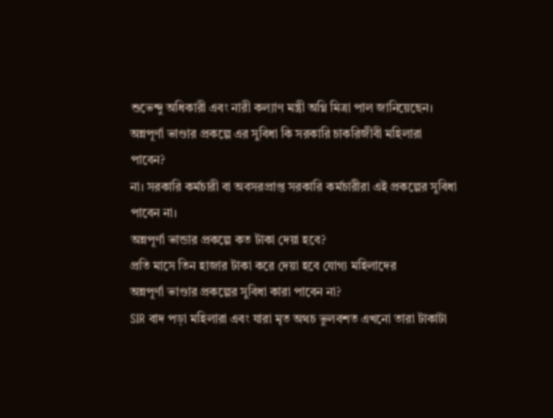শুভেন্দু অধিকারী এবং নারী কল্যাণ মন্ত্রী অগ্নি মিত্রা পাল জানিয়েছেন।
অন্নপূর্ণা ভাণ্ডার প্রকল্পে এর সুবিধা কি সরকারি চাকরিজীবী মহিলারা পাবেন?
না। সরকারি কর্মচারী বা অবসরপ্রাপ্ত সরকারি কর্মচারীরা এই প্রকল্পের সুবিধা পাবেন না।
অন্নপূর্ণা ভান্ডার প্রকল্পে কত টাকা দেয়া হবে?
প্রতি মাসে তিন হাজার টাকা করে দেয়া হবে যোগ্য মহিলাদের
অন্নপূর্ণা ভাণ্ডার প্রকল্পের সুবিধা কারা পাবেন না?
SIR বাদ পড়া মহিলারা এবং যারা মৃত অথচ ভুলবশত এখনো তারা টাকাটা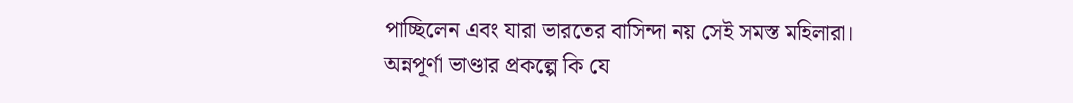পাচ্ছিলেন এবং যারা ভারতের বাসিন্দা নয় সেই সমস্ত মহিলারা।
অন্নপূর্ণা ভাণ্ডার প্রকল্পে কি যে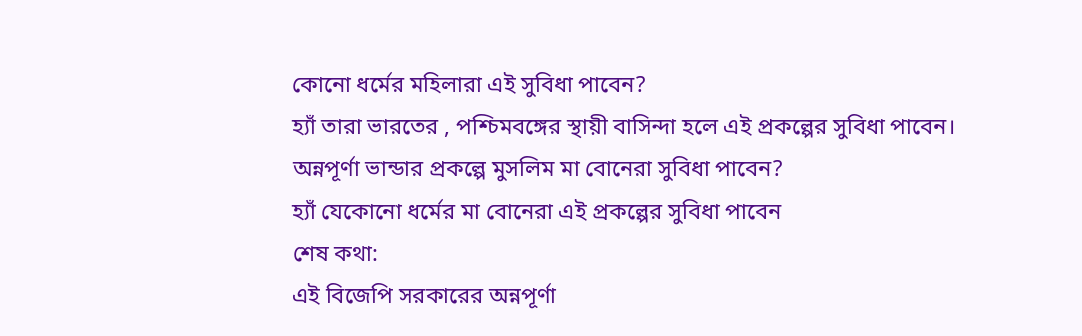কোনো ধর্মের মহিলারা এই সুবিধা পাবেন?
হ্যাঁ তারা ভারতের , পশ্চিমবঙ্গের স্থায়ী বাসিন্দা হলে এই প্রকল্পের সুবিধা পাবেন।
অন্নপূর্ণা ভান্ডার প্রকল্পে মুসলিম মা বোনেরা সুবিধা পাবেন?
হ্যাঁ যেকোনো ধর্মের মা বোনেরা এই প্রকল্পের সুবিধা পাবেন
শেষ কথা:
এই বিজেপি সরকারের অন্নপূর্ণা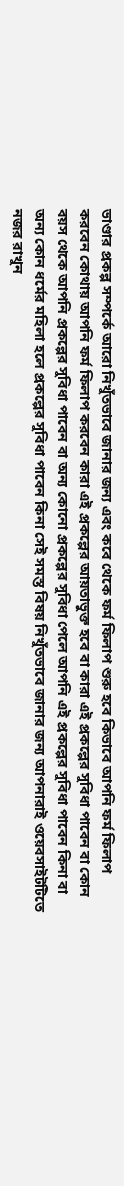ভাণ্ডার প্রকল্প সম্পর্কে আরো নিখুঁতভাবে জানার জন্য এবং কবে থেকে ফর্ম ফিলাপ শুরু হবে কিভাবে আপনি ফর্ম ফিলাপ করবেন কোথায় আপনি ফর্ম ফিলাপ করবেন কারা এই প্রকল্পের আয়তাভুক্ত হবে বা কারা এই প্রকল্পের সুবিধা পাবেন বা কোন বয়স থেকে আপনি প্রকল্পের সুবিধা পাবেন বা অন্য কোনো প্রকল্পের সুবিধা পেলে আপনি এই প্রকল্পের সুবিধা পাবেন কিনা বা অন্য কোন ধর্মের মহিলা হলে প্রকল্পের সুবিধা পাবেন কিনা সেই সমস্ত বিষয় নিখুঁতভাবে জানার জন্য আপনারাই ওয়েবসাইটটিতে নজর রাখুন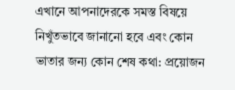এখানে আপনাদেরকে সমস্ত বিষয়ে নিখুঁতভাবে জানানো হবে এবং কোন ভাতার জন্য কোন শেষ কথা: প্রয়োজন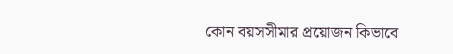কোন বয়সসীমার প্রয়োজন কিভাবে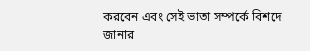করবেন এবং সেই ভাতা সম্পর্কে বিশদে জানার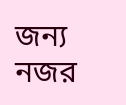জন্য নজর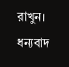রাখুন।
ধন্যবাদ